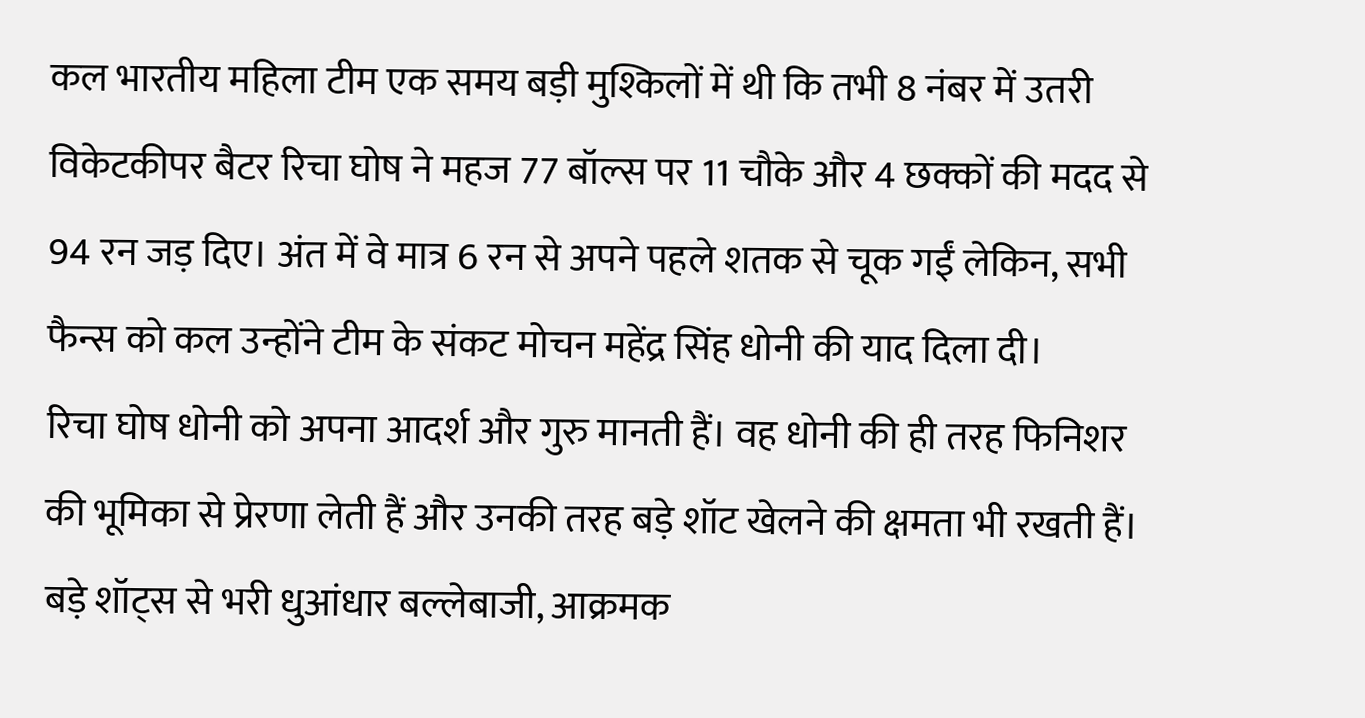कल भारतीय महिला टीम एक समय बड़ी मुश्किलों में थी कि तभी 8 नंबर में उतरी विकेटकीपर बैटर रिचा घोष ने महज 77 बॉल्स पर 11 चौके और 4 छक्कों की मदद से 94 रन जड़ दिए। अंत में वे मात्र 6 रन से अपने पहले शतक से चूक गईं लेकिन, सभी फैन्स को कल उन्होंने टीम के संकट मोचन महेंद्र सिंह धोनी की याद दिला दी।
रिचा घोष धोनी को अपना आदर्श और गुरु मानती हैं। वह धोनी की ही तरह फिनिशर की भूमिका से प्रेरणा लेती हैं और उनकी तरह बड़े शॉट खेलने की क्षमता भी रखती हैं। बड़े शॉट्स से भरी धुआंधार बल्लेबाजी, आक्रमक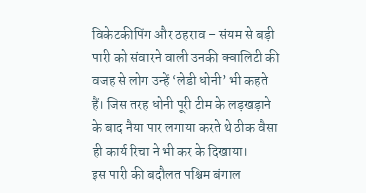विकेटकीपिंग और ठहराव – संयम से बड़ी पारी को संवारने वाली उनकी क्वालिटी की वजह से लोग उन्हें ‘लेडी धोनी’ भी कहते हैं। जिस तरह धोनी पूरी टीम के लड़खड़ाने के बाद नैया पार लगाया करते थे ठीक वैसा ही कार्य रिचा ने भी कर के दिखाया।
इस पारी की बदौलत पश्चिम बंगाल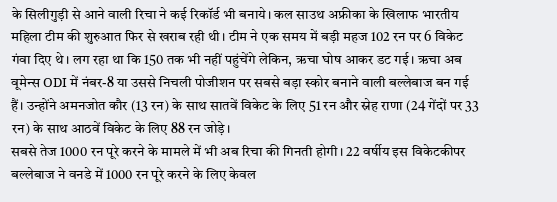के सिलीगुड़ी से आने वाली रिचा ने कई रिकॉर्ड भी बनाये। कल साउथ अफ्रीका के खिलाफ भारतीय महिला टीम की शुरुआत फिर से खराब रही थी। टीम ने एक समय में बड़ी महज 102 रन पर 6 विकेट गंवा दिए थे। लग रहा था कि 150 तक भी नहीं पहुंचेंगे लेकिन, ऋचा घोष आकर डट गई। ऋचा अब वूमेन्स ODI में नंबर-8 या उससे निचली पोजीशन पर सबसे बड़ा स्कोर बनाने वाली बल्लेबाज बन गई हैं। उन्होंने अमनजोत कौर (13 रन) के साथ सातवें विकेट के लिए 51 रन और स्नेह राणा (24 गेंदों पर 33 रन) के साथ आठवें विकेट के लिए 88 रन जोड़े।
सबसे तेज 1000 रन पूरे करने के मामले में भी अब रिचा की गिनती होगी। 22 वर्षीय इस विकेटकीपर बल्लेबाज ने वनडे में 1000 रन पूरे करने के लिए केवल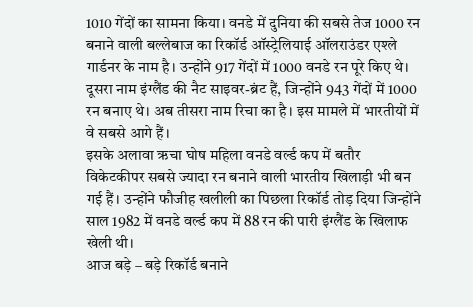1010 गेंदों का सामना किया। वनडे में दुनिया की सबसे तेज 1000 रन बनाने वाली बल्लेबाज का रिकॉर्ड ऑस्ट्रेलियाई ऑलराउंडर एश्ले गार्डनर के नाम है। उन्होंने 917 गेंदों में 1000 वनडे रन पूरे किए थे। दूसरा नाम इंग्लैंड की नैट साइवर-ब्रंट हैं, जिन्होंने 943 गेंदों में 1000 रन बनाए थे। अब तीसरा नाम रिचा का है। इस मामले में भारतीयों में वे सबसे आगे हैं।
इसके अलावा ऋचा घोष महिला वनडे वर्ल्ड कप में बतौर विकेटकीपर सबसे ज्यादा रन बनाने वाली भारतीय खिलाड़ी भी बन गई हैं। उन्होंने फौजीह खलीली का पिछला रिकॉर्ड तोड़ दिया जिन्होंने साल 1982 में वनडे वर्ल्ड कप में 88 रन की पारी इंग्लैंड के खिलाफ खेली थी।
आज बड़े – बड़े रिकॉर्ड बनाने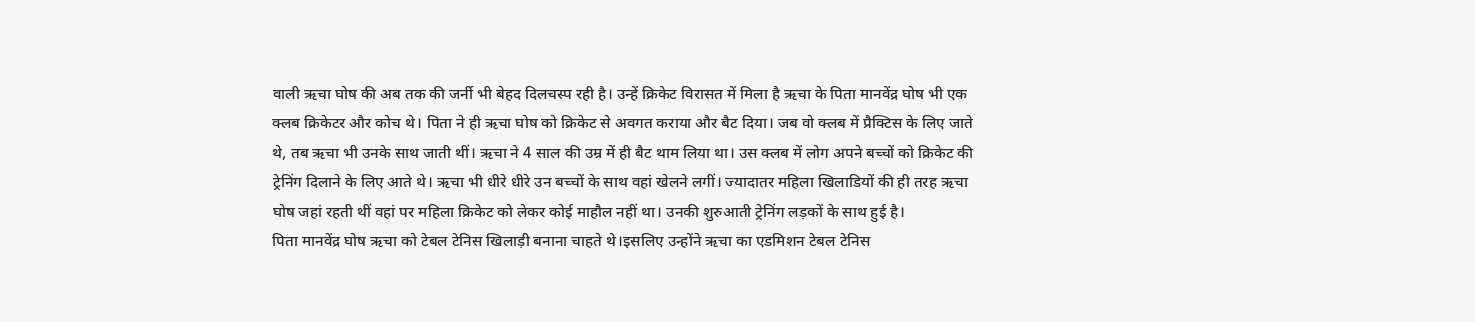वाली ऋचा घोष की अब तक की जर्नी भी बेहद दिलचस्प रही है। उन्हें क्रिकेट विरासत में मिला है ऋचा के पिता मानवेंद्र घोष भी एक क्लब क्रिकेटर और कोच थे। पिता ने ही ऋचा घोष को क्रिकेट से अवगत कराया और बैट दिया। जब वो क्लब में प्रैक्टिस के लिए जाते थे, तब ऋचा भी उनके साथ जाती थीं। ऋचा ने 4 साल की उम्र में ही बैट थाम लिया था। उस क्लब में लोग अपने बच्चों को क्रिकेट की ट्रेनिंग दिलाने के लिए आते थे। ऋचा भी धीरे धीरे उन बच्चों के साथ वहां खेलने लगीं। ज्यादातर महिला खिलाडियों की ही तरह ऋचा घोष जहां रहती थीं वहां पर महिला क्रिकेट को लेकर कोई माहौल नहीं था। उनकी शुरुआती ट्रेनिंग लड़कों के साथ हुई है।
पिता मानवेंद्र घोष ऋचा को टेबल टेनिस खिलाड़ी बनाना चाहते थे।इसलिए उन्होंने ऋचा का एडमिशन टेबल टेनिस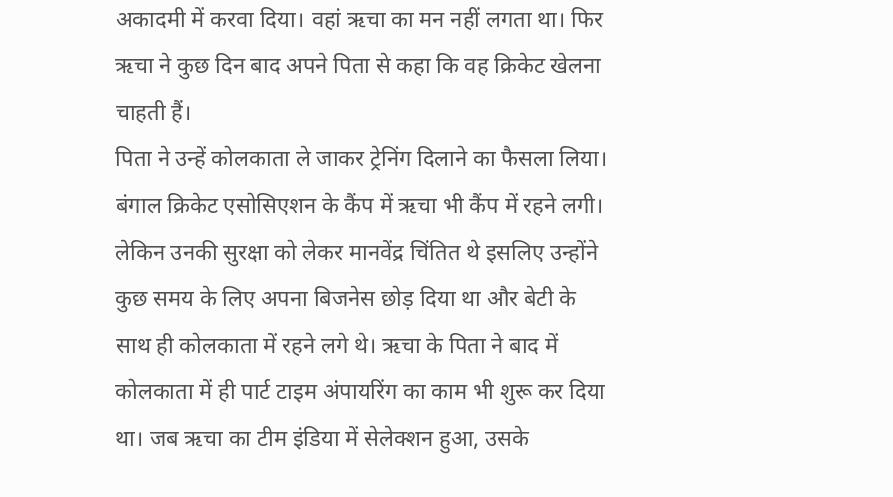अकादमी में करवा दिया। वहां ऋचा का मन नहीं लगता था। फिर ऋचा ने कुछ दिन बाद अपने पिता से कहा कि वह क्रिकेट खेलना चाहती हैं।
पिता ने उन्हें कोलकाता ले जाकर ट्रेनिंग दिलाने का फैसला लिया। बंगाल क्रिकेट एसोसिएशन के कैंप में ऋचा भी कैंप में रहने लगी। लेकिन उनकी सुरक्षा को लेकर मानवेंद्र चिंतित थे इसलिए उन्होंने कुछ समय के लिए अपना बिजनेस छोड़ दिया था और बेटी के साथ ही कोलकाता में रहने लगे थे। ऋचा के पिता ने बाद में कोलकाता में ही पार्ट टाइम अंपायरिंग का काम भी शुरू कर दिया था। जब ऋचा का टीम इंडिया में सेलेक्शन हुआ, उसके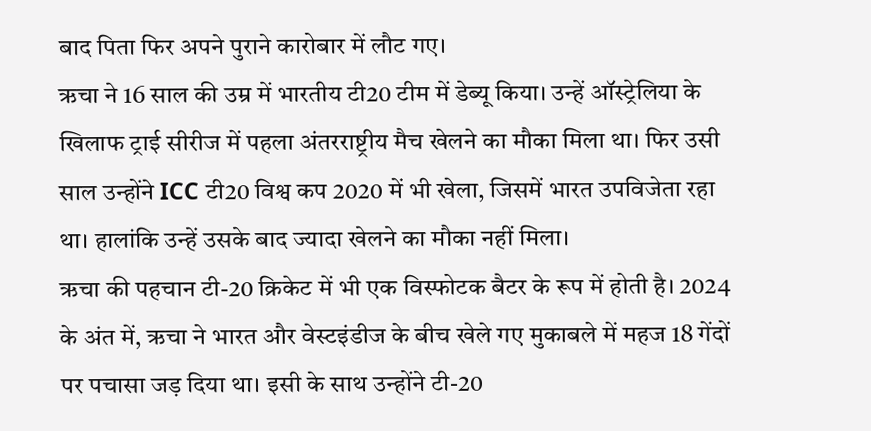बाद पिता फिर अपने पुराने कारोबार में लौट गए।
ऋचा ने 16 साल की उम्र में भारतीय टी20 टीम में डेब्यू किया। उन्हें ऑस्ट्रेलिया के खिलाफ ट्राई सीरीज में पहला अंतरराष्ट्रीय मैच खेलने का मौका मिला था। फिर उसी साल उन्होंने ICC टी20 विश्व कप 2020 में भी खेला, जिसमें भारत उपविजेता रहा था। हालांकि उन्हें उसके बाद ज्यादा खेलने का मौका नहीं मिला।
ऋचा की पहचान टी-20 क्रिकेट में भी एक विस्फोटक बैटर के रूप में होती है। 2024 के अंत में, ऋचा ने भारत और वेस्टइंडीज के बीच खेले गए मुकाबले में महज 18 गेंदों पर पचासा जड़ दिया था। इसी के साथ उन्होंने टी-20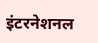इंटरनेशनल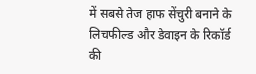में सबसे तेज हाफ सेंचुरी बनाने के लिचफील्ड और डेवाइन के रिकॉर्ड की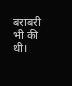बराबरी भी की थी।